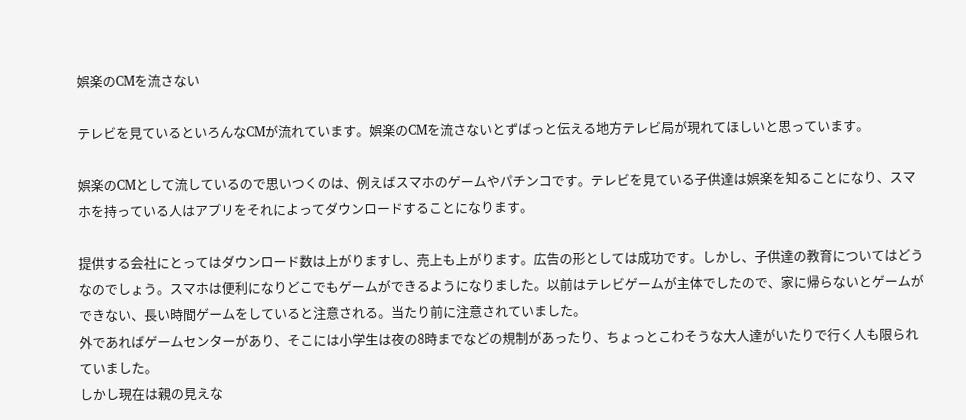娯楽のCMを流さない

テレビを見ているといろんなCMが流れています。娯楽のCMを流さないとずばっと伝える地方テレビ局が現れてほしいと思っています。

娯楽のCMとして流しているので思いつくのは、例えばスマホのゲームやパチンコです。テレビを見ている子供達は娯楽を知ることになり、スマホを持っている人はアプリをそれによってダウンロードすることになります。

提供する会社にとってはダウンロード数は上がりますし、売上も上がります。広告の形としては成功です。しかし、子供達の教育についてはどうなのでしょう。スマホは便利になりどこでもゲームができるようになりました。以前はテレビゲームが主体でしたので、家に帰らないとゲームができない、長い時間ゲームをしていると注意される。当たり前に注意されていました。
外であればゲームセンターがあり、そこには小学生は夜の8時までなどの規制があったり、ちょっとこわそうな大人達がいたりで行く人も限られていました。
しかし現在は親の見えな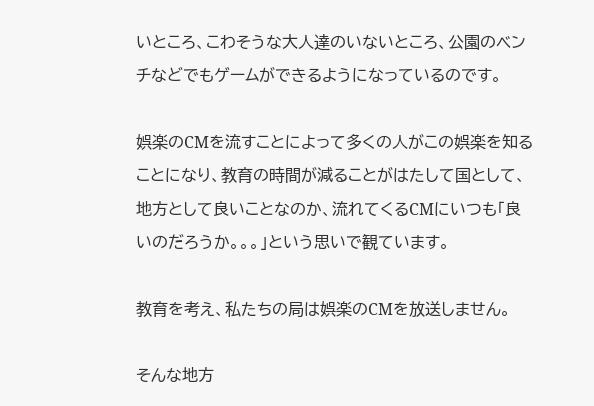いところ、こわそうな大人達のいないところ、公園のベンチなどでもゲームができるようになっているのです。

娯楽のCMを流すことによって多くの人がこの娯楽を知ることになり、教育の時間が減ることがはたして国として、地方として良いことなのか、流れてくるCMにいつも「良いのだろうか。。。」という思いで観ています。

教育を考え、私たちの局は娯楽のCMを放送しません。

そんな地方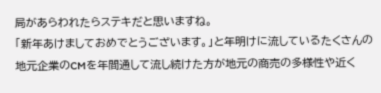局があらわれたらステキだと思いますね。
「新年あけましておめでとうございます。」と年明けに流しているたくさんの地元企業のCMを年間通して流し続けた方が地元の商売の多様性や近く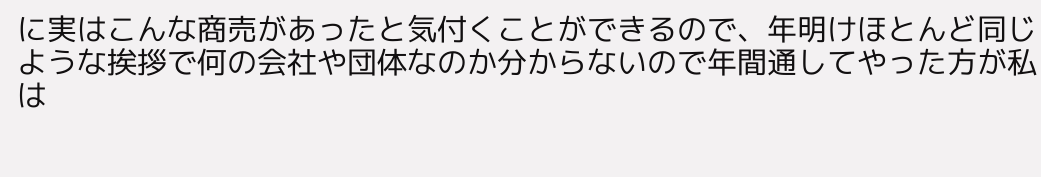に実はこんな商売があったと気付くことができるので、年明けほとんど同じような挨拶で何の会社や団体なのか分からないので年間通してやった方が私は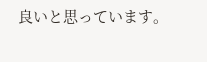良いと思っています。